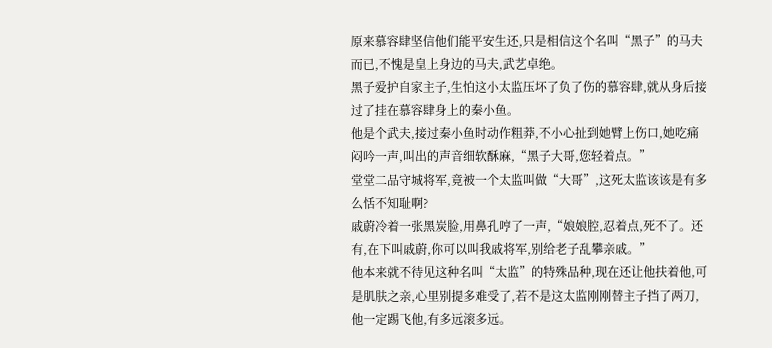原来慕容肆坚信他们能平安生还,只是相信这个名叫“黑子”的马夫而已,不愧是皇上身边的马夫,武艺卓绝。
黑子爱护自家主子,生怕这小太监压坏了负了伤的慕容肆,就从身后接过了挂在慕容肆身上的秦小鱼。
他是个武夫,接过秦小鱼时动作粗莽,不小心扯到她臂上伤口,她吃痛闷吟一声,叫出的声音细软酥麻,“黑子大哥,您轻着点。”
堂堂二品守城将军,竟被一个太监叫做“大哥”,这死太监该该是有多么恬不知耻啊?
戚蔚冷着一张黑炭脸,用鼻孔哼了一声,“娘娘腔,忍着点,死不了。还有,在下叫戚蔚,你可以叫我戚将军,别给老子乱攀亲戚。”
他本来就不待见这种名叫“太监”的特殊品种,现在还让他扶着他,可是肌肤之亲,心里别提多难受了,若不是这太监刚刚替主子挡了两刀,他一定踢飞他,有多远滚多远。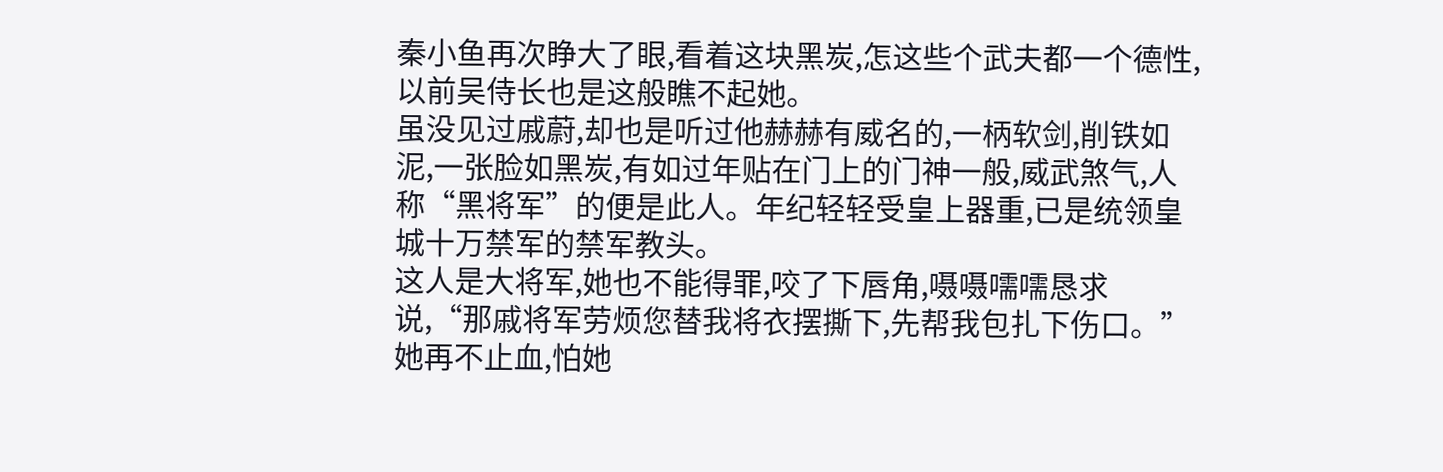秦小鱼再次睁大了眼,看着这块黑炭,怎这些个武夫都一个德性,以前吴侍长也是这般瞧不起她。
虽没见过戚蔚,却也是听过他赫赫有威名的,一柄软剑,削铁如泥,一张脸如黑炭,有如过年贴在门上的门神一般,威武煞气,人称“黑将军”的便是此人。年纪轻轻受皇上器重,已是统领皇城十万禁军的禁军教头。
这人是大将军,她也不能得罪,咬了下唇角,嗫嗫嚅嚅恳求说,“那戚将军劳烦您替我将衣摆撕下,先帮我包扎下伤口。”
她再不止血,怕她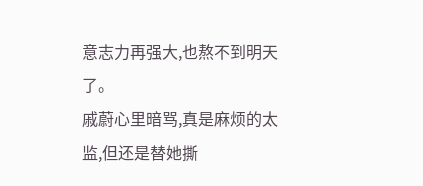意志力再强大,也熬不到明天了。
戚蔚心里暗骂,真是麻烦的太监,但还是替她撕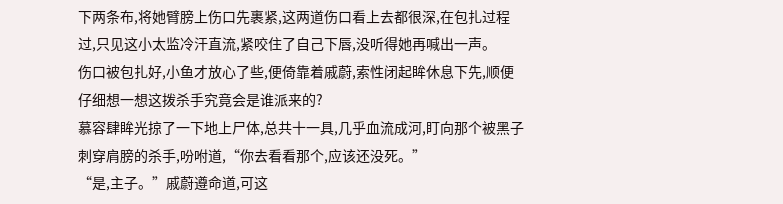下两条布,将她臂膀上伤口先裹紧,这两道伤口看上去都很深,在包扎过程过,只见这小太监冷汗直流,紧咬住了自己下唇,没听得她再喊出一声。
伤口被包扎好,小鱼才放心了些,便倚靠着戚蔚,索性闭起眸休息下先,顺便仔细想一想这拨杀手究竟会是谁派来的?
慕容肆眸光掠了一下地上尸体,总共十一具,几乎血流成河,盯向那个被黑子刺穿肩膀的杀手,吩咐道,“你去看看那个,应该还没死。”
“是,主子。”戚蔚遵命道,可这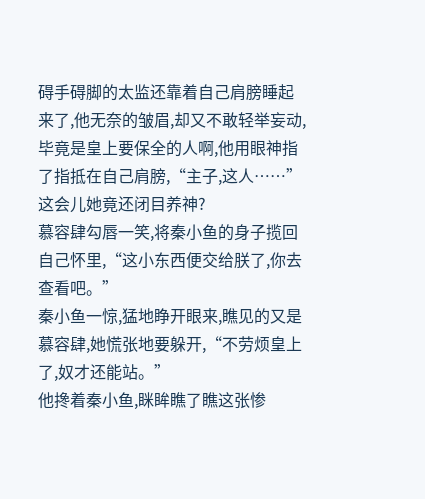碍手碍脚的太监还靠着自己肩膀睡起来了,他无奈的皱眉,却又不敢轻举妄动,毕竟是皇上要保全的人啊,他用眼神指了指抵在自己肩膀,“主子,这人……”
这会儿她竟还闭目养神?
慕容肆勾唇一笑,将秦小鱼的身子揽回自己怀里,“这小东西便交给朕了,你去查看吧。”
秦小鱼一惊,猛地睁开眼来,瞧见的又是慕容肆,她慌张地要躲开,“不劳烦皇上了,奴才还能站。”
他搀着秦小鱼,眯眸瞧了瞧这张惨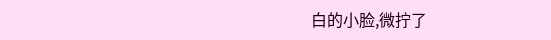白的小脸,微拧了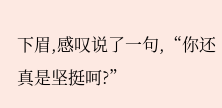下眉,感叹说了一句,“你还真是坚挺呵?”